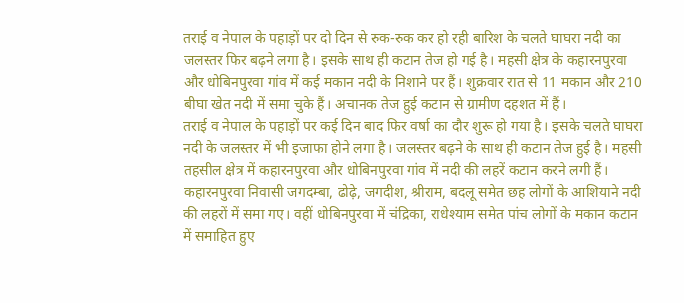तराई व नेपाल के पहाड़ों पर दो दिन से रुक-रुक कर हो रही बारिश के चलते घाघरा नदी का जलस्तर फिर बढ़ने लगा है। इसके साथ ही कटान तेज हो गई है। महसी क्षेत्र के कहारनपुरवा और धोबिनपुरवा गांव में कई मकान नदी के निशाने पर हैं। शुक्रवार रात से 11 मकान और 210 बीघा खेत नदी में समा चुके हैं। अचानक तेज हुई कटान से ग्रामीण दहशत में हैं।
तराई व नेपाल के पहाड़ों पर कई दिन बाद फिर वर्षा का दौर शुरू हो गया है। इसके चलते घाघरा नदी के जलस्तर में भी इजाफा होने लगा है। जलस्तर बढ़ने के साथ ही कटान तेज हुई है। महसी तहसील क्षेत्र में कहारनपुरवा और धोबिनपुरवा गांव में नदी की लहरें कटान करने लगी हैं।
कहारनपुरवा निवासी जगदम्बा, ढोढ़े, जगदीश, श्रीराम, बदलू समेत छह लोगों के आशियाने नदी की लहरों में समा गए। वहीं धोबिनपुरवा में चंद्रिका, राधेश्याम समेत पांच लोगों के मकान कटान में समाहित हुए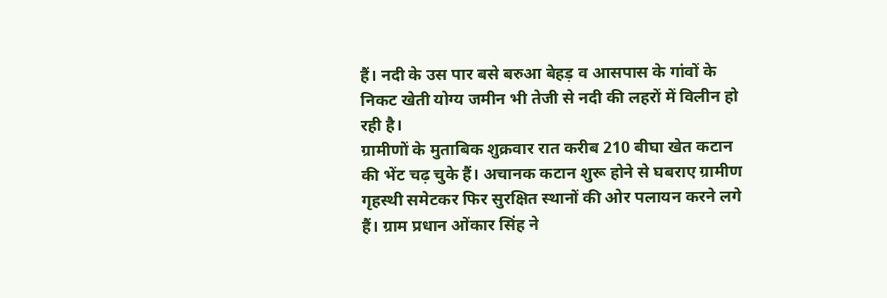हैं। नदी के उस पार बसे बरुआ बेहड़ व आसपास के गांवों के निकट खेती योग्य जमीन भी तेजी से नदी की लहरों में विलीन हो रही है।
ग्रामीणों के मुताबिक शुक्रवार रात करीब 210 बीघा खेत कटान की भेंट चढ़ चुके हैं। अचानक कटान शुरू होने से घबराए ग्रामीण गृहस्थी समेटकर फिर सुरक्षित स्थानों की ओर पलायन करने लगे हैं। ग्राम प्रधान ओंकार सिंह ने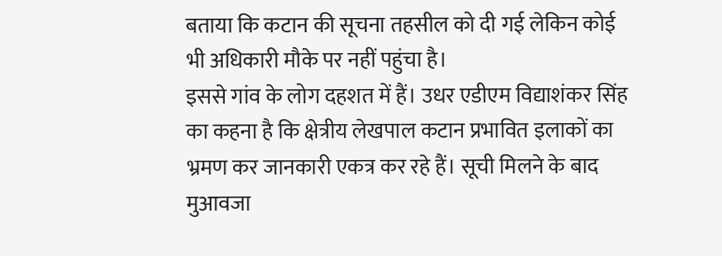बताया कि कटान की सूचना तहसील को दी गई लेकिन कोई भी अधिकारी मौके पर नहीं पहुंचा है।
इससे गांव के लोग दहशत में हैं। उधर एडीएम विद्याशंकर सिंह का कहना है कि क्षेत्रीय लेखपाल कटान प्रभावित इलाकों का भ्रमण कर जानकारी एकत्र कर रहे हैं। सूची मिलने के बाद मुआवजा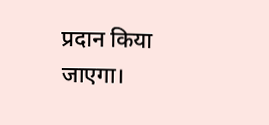प्रदान किया जाएगा।